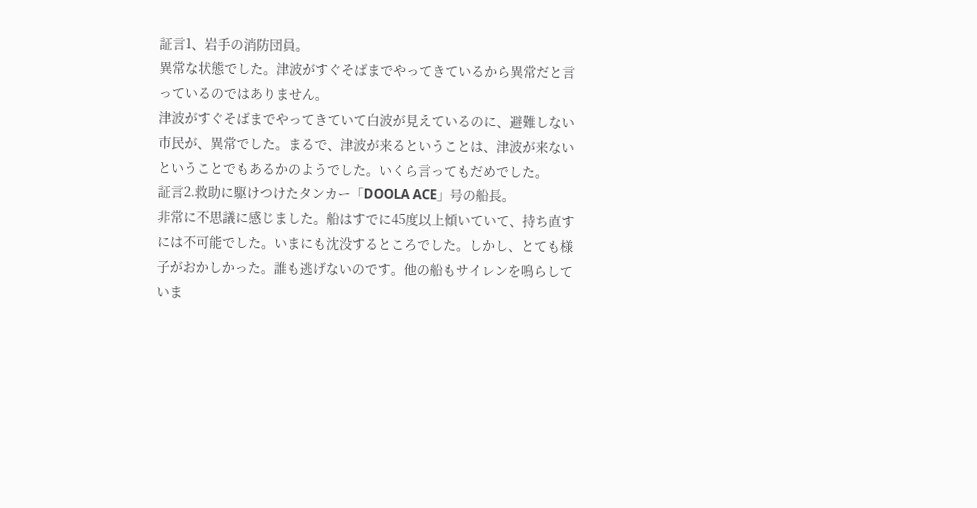証言1、岩手の消防団員。
異常な状態でした。津波がすぐそばまでやってきているから異常だと言っているのではありません。
津波がすぐそばまでやってきていて白波が見えているのに、避難しない市民が、異常でした。まるで、津波が来るということは、津波が来ないということでもあるかのようでした。いくら言ってもだめでした。
証言2.救助に駆けつけたタンカー「DOOLA ACE」号の船長。
非常に不思議に感じました。船はすでに45度以上傾いていて、持ち直すには不可能でした。いまにも沈没するところでした。しかし、とても様子がおかしかった。誰も逃げないのです。他の船もサイレンを鳴らしていま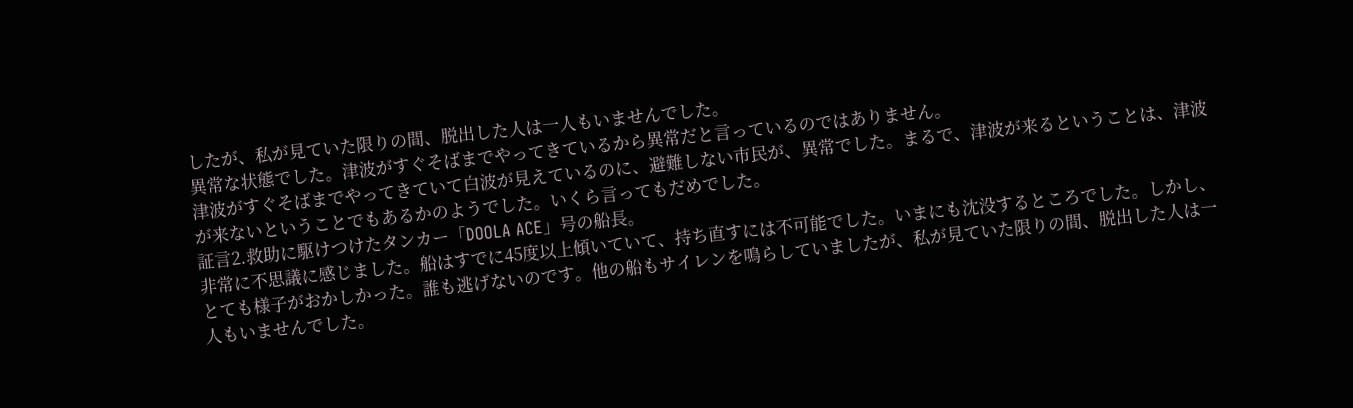したが、私が見ていた限りの間、脱出した人は一人もいませんでした。
異常な状態でした。津波がすぐそばまでやってきているから異常だと言っているのではありません。
津波がすぐそばまでやってきていて白波が見えているのに、避難しない市民が、異常でした。まるで、津波が来るということは、津波が来ないということでもあるかのようでした。いくら言ってもだめでした。
証言2.救助に駆けつけたタンカー「DOOLA ACE」号の船長。
非常に不思議に感じました。船はすでに45度以上傾いていて、持ち直すには不可能でした。いまにも沈没するところでした。しかし、とても様子がおかしかった。誰も逃げないのです。他の船もサイレンを鳴らしていましたが、私が見ていた限りの間、脱出した人は一人もいませんでした。